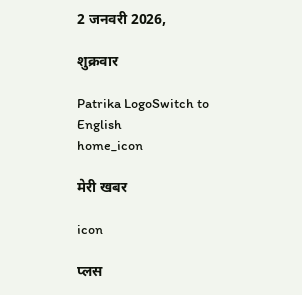2 जनवरी 2026,

शुक्रवार

Patrika LogoSwitch to English
home_icon

मेरी खबर

icon

प्लस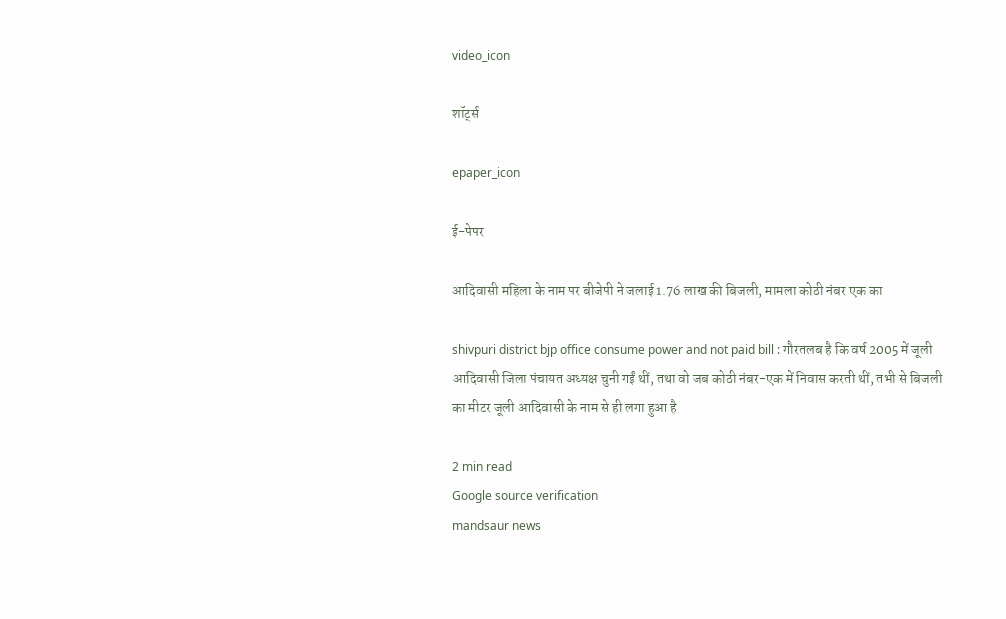video_icon

शॉर्ट्स

epaper_icon

ई-पेपर

आदिवासी महिला के नाम पर बीजेपी ने जलाई 1.76 लाख की बिजली, मामला कोठी नंबर एक का

shivpuri district bjp office consume power and not paid bill : गौरतलब है कि वर्ष 2005 में जूली आदिवासी जिला पंचायत अध्यक्ष चुनी गईं थीं, तथा वो जब कोठी नंबर-एक में निवास करती थीं, तभी से बिजली का मीटर जूली आदिवासी के नाम से ही लगा हुआ है

2 min read
Google source verification
mandsaur news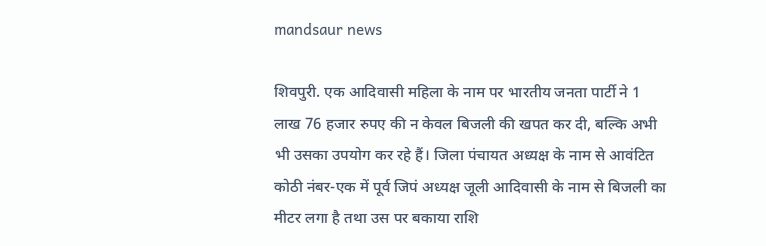mandsaur news

शिवपुरी. एक आदिवासी महिला के नाम पर भारतीय जनता पार्टी ने 1 लाख 76 हजार रुपए की न केवल बिजली की खपत कर दी, बल्कि अभी भी उसका उपयोग कर रहे हैं। जिला पंचायत अध्यक्ष के नाम से आवंटित कोठी नंबर-एक में पूर्व जिपं अध्यक्ष जूली आदिवासी के नाम से बिजली का मीटर लगा है तथा उस पर बकाया राशि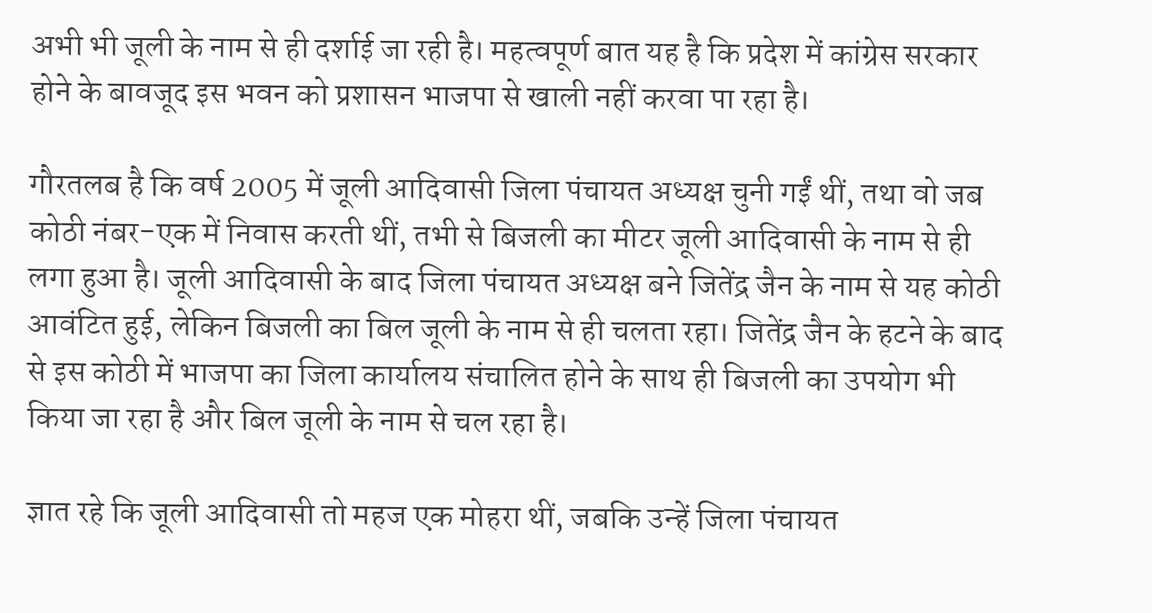अभी भी जूली के नाम से ही दर्शाई जा रही है। महत्वपूर्ण बात यह है कि प्रदेश में कांग्रेस सरकार होने के बावजूद इस भवन को प्रशासन भाजपा से खाली नहीं करवा पा रहा है।

गौरतलब है कि वर्ष 2005 में जूली आदिवासी जिला पंचायत अध्यक्ष चुनी गईं थीं, तथा वो जब कोठी नंबर-एक में निवास करती थीं, तभी से बिजली का मीटर जूली आदिवासी के नाम से ही लगा हुआ है। जूली आदिवासी के बाद जिला पंचायत अध्यक्ष बने जितेंद्र जैन के नाम से यह कोठी आवंटित हुई, लेकिन बिजली का बिल जूली के नाम से ही चलता रहा। जितेंद्र जैन के हटने के बाद से इस कोठी में भाजपा का जिला कार्यालय संचालित होने के साथ ही बिजली का उपयोग भी किया जा रहा है और बिल जूली के नाम से चल रहा है।

ज्ञात रहे कि जूली आदिवासी तो महज एक मोहरा थीं, जबकि उन्हें जिला पंचायत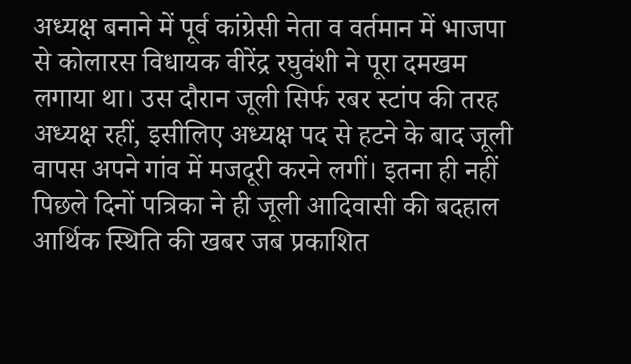अध्यक्ष बनाने में पूर्व कांग्रेसी नेता व वर्तमान में भाजपा से कोलारस विधायक वीरेंद्र रघुवंशी ने पूरा दमखम लगाया था। उस दौरान जूली सिर्फ रबर स्टांप की तरह अध्यक्ष रहीं, इसीलिए अध्यक्ष पद से हटने के बाद जूली वापस अपने गांव में मजदूरी करने लगीं। इतना ही नहीं पिछले दिनों पत्रिका ने ही जूली आदिवासी की बदहाल आर्थिक स्थिति की खबर जब प्रकाशित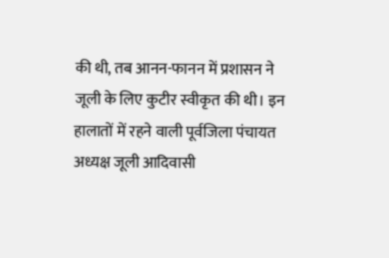की थी, तब आनन-फानन में प्रशासन ने जूली के लिए कुटीर स्वीकृत की थी। इन हालातों में रहने वाली पूर्वजिला पंचायत अध्यक्ष जूली आदिवासी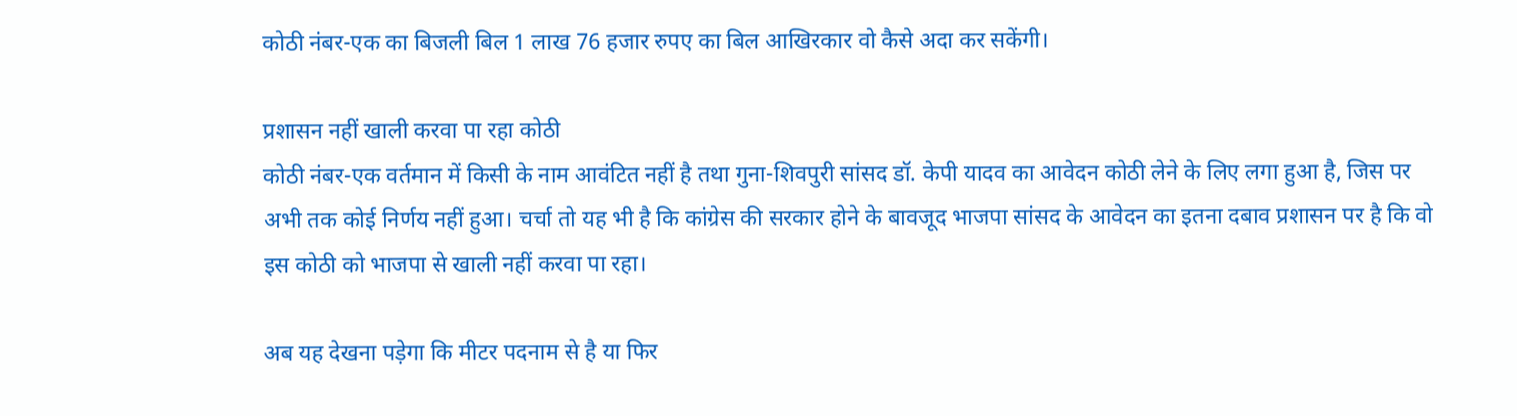कोठी नंबर-एक का बिजली बिल 1 लाख 76 हजार रुपए का बिल आखिरकार वो कैसे अदा कर सकेंगी।

प्रशासन नहीं खाली करवा पा रहा कोठी
कोठी नंबर-एक वर्तमान में किसी के नाम आवंटित नहीं है तथा गुना-शिवपुरी सांसद डॉ. केपी यादव का आवेदन कोठी लेने के लिए लगा हुआ है, जिस पर अभी तक कोई निर्णय नहीं हुआ। चर्चा तो यह भी है कि कांग्रेस की सरकार होने के बावजूद भाजपा सांसद के आवेदन का इतना दबाव प्रशासन पर है कि वो इस कोठी को भाजपा से खाली नहीं करवा पा रहा।

अब यह देखना पड़ेगा कि मीटर पदनाम से है या फिर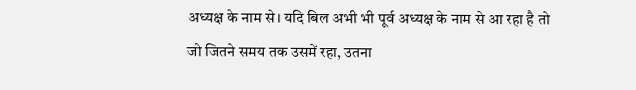अध्यक्ष के नाम से। यदि बिल अभी भी पूर्व अध्यक्ष के नाम से आ रहा है तो जो जितने समय तक उसमें रहा, उतना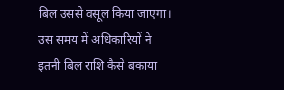बिल उससे वसूल किया जाएगा। उस समय में अधिकारियों ने इतनी बिल राशि कैसे बकाया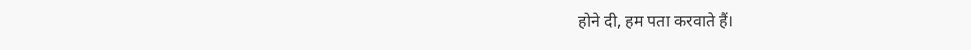होने दी, हम पता करवाते हैं।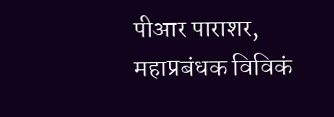पीआर पाराशर, महाप्रबंधक विविकं